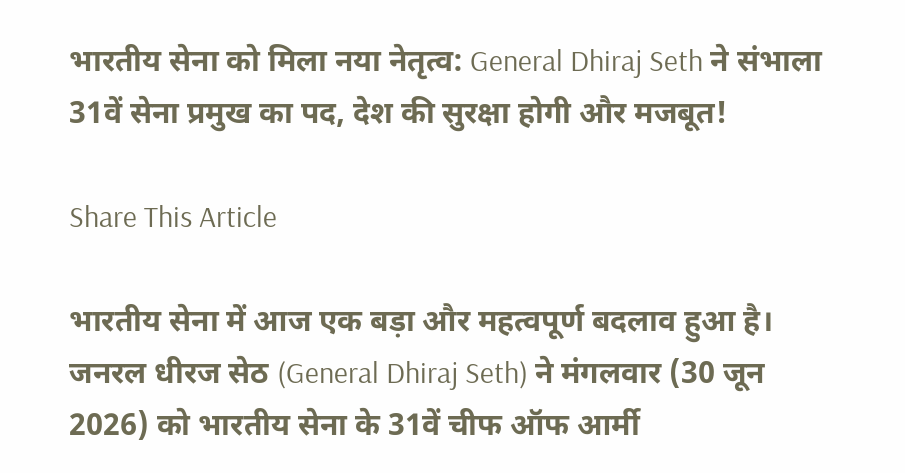भारतीय सेना को मिला नया नेतृत्व: General Dhiraj Seth ने संभाला 31वें सेना प्रमुख का पद, देश की सुरक्षा होगी और मजबूत!

Share This Article

भारतीय सेना में आज एक बड़ा और महत्वपूर्ण बदलाव हुआ है। जनरल धीरज सेठ (General Dhiraj Seth) ने मंगलवार (30 जून 2026) को भारतीय सेना के 31वें चीफ ऑफ आर्मी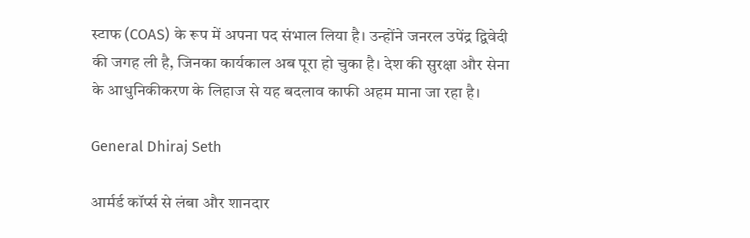स्टाफ (COAS) के रूप में अपना पद संभाल लिया है। उन्होंने जनरल उपेंद्र द्विवेदी की जगह ली है, जिनका कार्यकाल अब पूरा हो चुका है। देश की सुरक्षा और सेना के आधुनिकीकरण के लिहाज से यह बदलाव काफी अहम माना जा रहा है।

General Dhiraj Seth

आर्मर्ड कॉर्प्स से लंबा और शानदार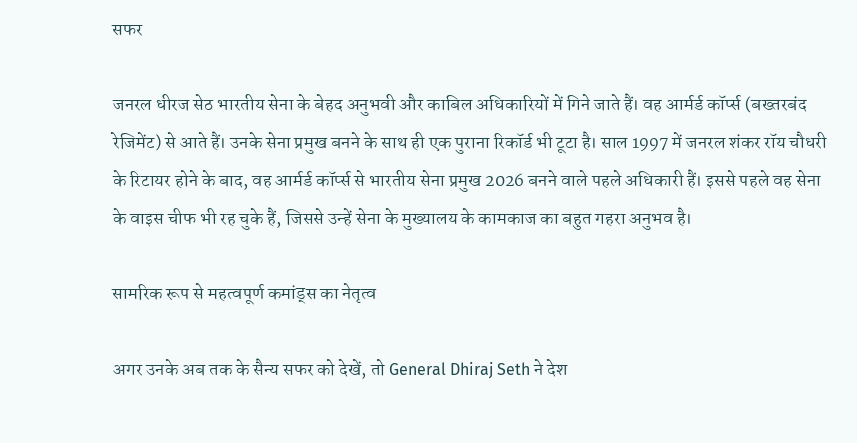सफर

जनरल धीरज सेठ भारतीय सेना के बेहद अनुभवी और काबिल अधिकारियों में गिने जाते हैं। वह आर्मर्ड कॉर्प्स (बख्तरबंद रेजिमेंट) से आते हैं। उनके सेना प्रमुख बनने के साथ ही एक पुराना रिकॉर्ड भी टूटा है। साल 1997 में जनरल शंकर रॉय चौधरी के रिटायर होने के बाद, वह आर्मर्ड कॉर्प्स से भारतीय सेना प्रमुख 2026 बनने वाले पहले अधिकारी हैं। इससे पहले वह सेना के वाइस चीफ भी रह चुके हैं, जिससे उन्हें सेना के मुख्यालय के कामकाज का बहुत गहरा अनुभव है।

सामरिक रूप से महत्वपूर्ण कमांड्स का नेतृत्व

अगर उनके अब तक के सैन्य सफर को देखें, तो General Dhiraj Seth ने देश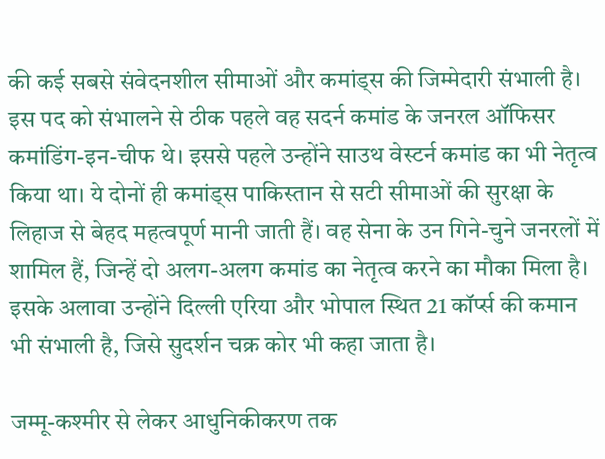की कई सबसे संवेदनशील सीमाओं और कमांड्स की जिम्मेदारी संभाली है। इस पद को संभालने से ठीक पहले वह सदर्न कमांड के जनरल ऑफिसर कमांडिंग-इन-चीफ थे। इससे पहले उन्होंने साउथ वेस्टर्न कमांड का भी नेतृत्व किया था। ये दोनों ही कमांड्स पाकिस्तान से सटी सीमाओं की सुरक्षा के लिहाज से बेहद महत्वपूर्ण मानी जाती हैं। वह सेना के उन गिने-चुने जनरलों में शामिल हैं, जिन्हें दो अलग-अलग कमांड का नेतृत्व करने का मौका मिला है। इसके अलावा उन्होंने दिल्ली एरिया और भोपाल स्थित 21 कॉर्प्स की कमान भी संभाली है, जिसे सुदर्शन चक्र कोर भी कहा जाता है।

जम्मू-कश्मीर से लेकर आधुनिकीकरण तक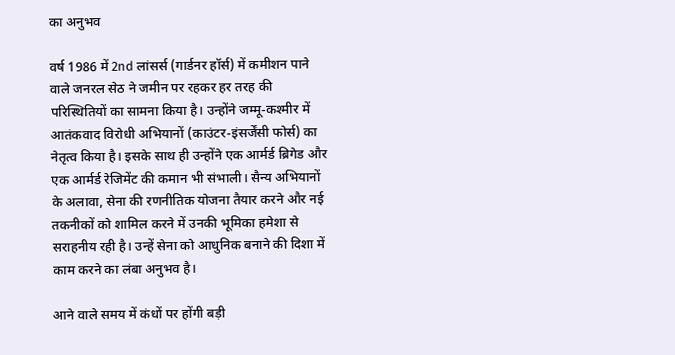का अनुभव

वर्ष 1986 में 2nd लांसर्स (गार्डनर हॉर्स) में कमीशन पाने वाले जनरल सेठ ने जमीन पर रहकर हर तरह की परिस्थितियों का सामना किया है। उन्होंने जम्मू-कश्मीर में आतंकवाद विरोधी अभियानों (काउंटर-इंसर्जेंसी फोर्स) का नेतृत्व किया है। इसके साथ ही उन्होंने एक आर्मर्ड ब्रिगेड और एक आर्मर्ड रेजिमेंट की कमान भी संभाली। सैन्य अभियानों के अलावा, सेना की रणनीतिक योजना तैयार करने और नई तकनीकों को शामिल करने में उनकी भूमिका हमेशा से सराहनीय रही है। उन्हें सेना को आधुनिक बनाने की दिशा में काम करने का लंबा अनुभव है।

आने वाले समय में कंधों पर होंगी बड़ी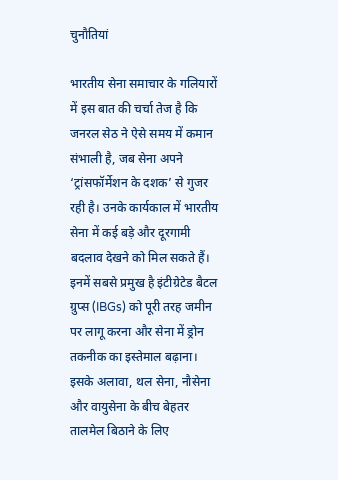चुनौतियां

भारतीय सेना समाचार के गलियारों में इस बात की चर्चा तेज है कि जनरल सेठ ने ऐसे समय में कमान संभाली है, जब सेना अपने ‘ट्रांसफॉर्मेशन के दशक’ से गुजर रही है। उनके कार्यकाल में भारतीय सेना में कई बड़े और दूरगामी बदलाव देखने को मिल सकते हैं। इनमें सबसे प्रमुख है इंटीग्रेटेड बैटल ग्रुप्स (IBGs) को पूरी तरह जमीन पर लागू करना और सेना में ड्रोन तकनीक का इस्तेमाल बढ़ाना। इसके अलावा, थल सेना, नौसेना और वायुसेना के बीच बेहतर तालमेल बिठाने के लिए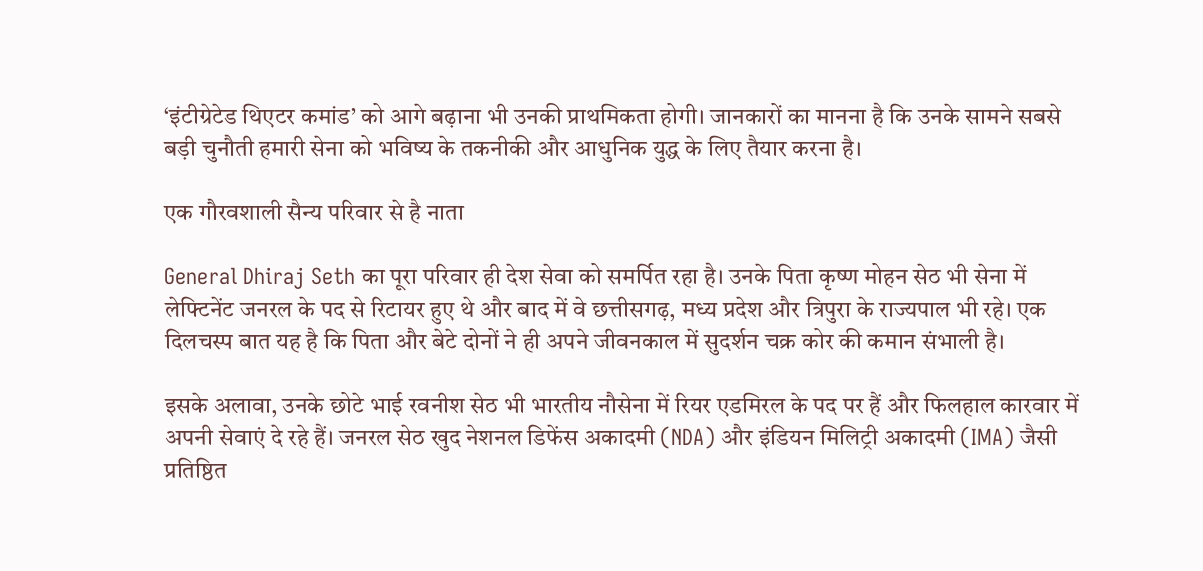‘इंटीग्रेटेड थिएटर कमांड’ को आगे बढ़ाना भी उनकी प्राथमिकता होगी। जानकारों का मानना है कि उनके सामने सबसे बड़ी चुनौती हमारी सेना को भविष्य के तकनीकी और आधुनिक युद्ध के लिए तैयार करना है।

एक गौरवशाली सैन्य परिवार से है नाता

General Dhiraj Seth का पूरा परिवार ही देश सेवा को समर्पित रहा है। उनके पिता कृष्ण मोहन सेठ भी सेना में लेफ्टिनेंट जनरल के पद से रिटायर हुए थे और बाद में वे छत्तीसगढ़, मध्य प्रदेश और त्रिपुरा के राज्यपाल भी रहे। एक दिलचस्प बात यह है कि पिता और बेटे दोनों ने ही अपने जीवनकाल में सुदर्शन चक्र कोर की कमान संभाली है।

इसके अलावा, उनके छोटे भाई रवनीश सेठ भी भारतीय नौसेना में रियर एडमिरल के पद पर हैं और फिलहाल कारवार में अपनी सेवाएं दे रहे हैं। जनरल सेठ खुद नेशनल डिफेंस अकादमी (NDA) और इंडियन मिलिट्री अकादमी (IMA) जैसी प्रतिष्ठित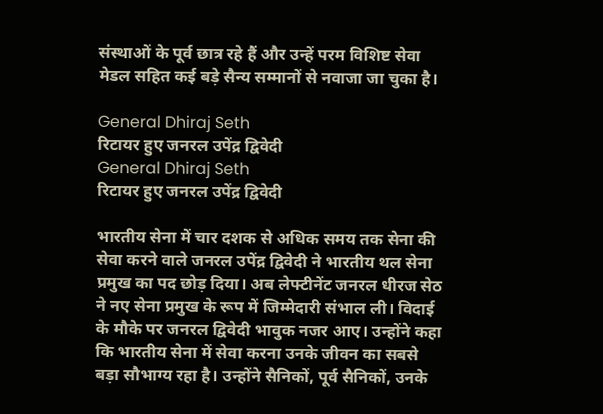संस्थाओं के पूर्व छात्र रहे हैं और उन्हें परम विशिष्ट सेवा मेडल सहित कई बड़े सैन्य सम्मानों से नवाजा जा चुका है।

General Dhiraj Seth
रिटायर हुए जनरल उपेंद्र द्विवेदी
General Dhiraj Seth
रिटायर हुए जनरल उपेंद्र द्विवेदी

भारतीय सेना में चार दशक से अधिक समय तक सेना की सेवा करने वाले जनरल उपेंद्र द्विवेदी ने भारतीय थल सेना प्रमुख का पद छोड़ दिया। अब लेफ्टीनेंट जनरल धीरज सेठ ने नए सेना प्रमुख के रूप में जिम्मेदारी संभाल ली। विदाई के मौके पर जनरल द्विवेदी भावुक नजर आए। उन्होंने कहा कि भारतीय सेना में सेवा करना उनके जीवन का सबसे बड़ा सौभाग्य रहा है। उन्होंने सैनिकों, पूर्व सैनिकों, उनके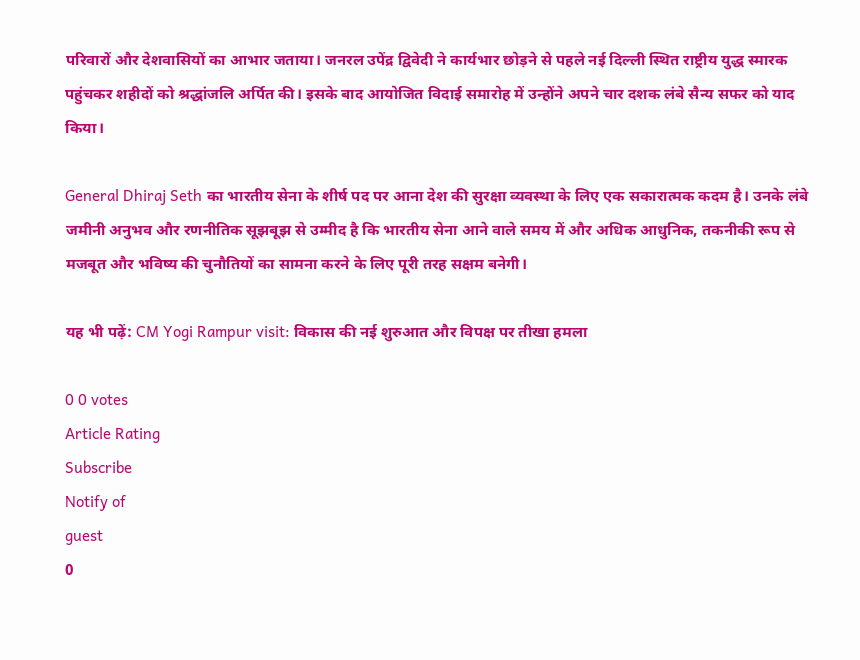परिवारों और देशवासियों का आभार जताया। जनरल उपेंद्र द्विवेदी ने कार्यभार छोड़ने से पहले नई दिल्ली स्थित राष्ट्रीय युद्ध स्मारक पहुंचकर शहीदों को श्रद्धांजलि अर्पित की। इसके बाद आयोजित विदाई समारोह में उन्होंने अपने चार दशक लंबे सैन्य सफर को याद किया।

General Dhiraj Seth का भारतीय सेना के शीर्ष पद पर आना देश की सुरक्षा व्यवस्था के लिए एक सकारात्मक कदम है। उनके लंबे जमीनी अनुभव और रणनीतिक सूझबूझ से उम्मीद है कि भारतीय सेना आने वाले समय में और अधिक आधुनिक, तकनीकी रूप से मजबूत और भविष्य की चुनौतियों का सामना करने के लिए पूरी तरह सक्षम बनेगी।

यह भी पढ़ें: CM Yogi Rampur visit: विकास की नई शुरुआत और विपक्ष पर तीखा हमला

0 0 votes
Article Rating
Subscribe
Notify of
guest
0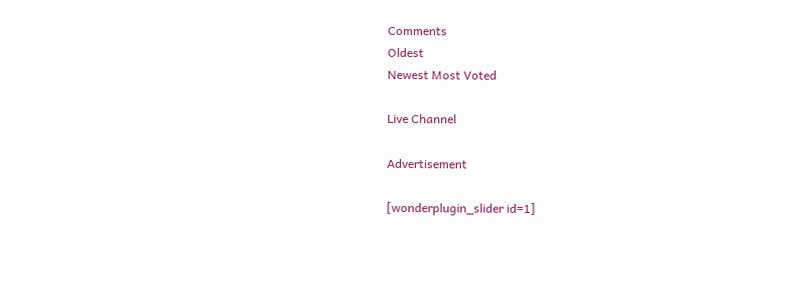Comments
Oldest
Newest Most Voted

Live Channel

Advertisement

[wonderplugin_slider id=1]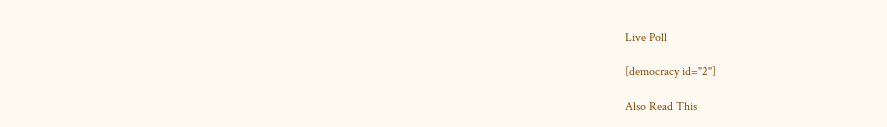Live Poll

[democracy id="2"]

Also Read This